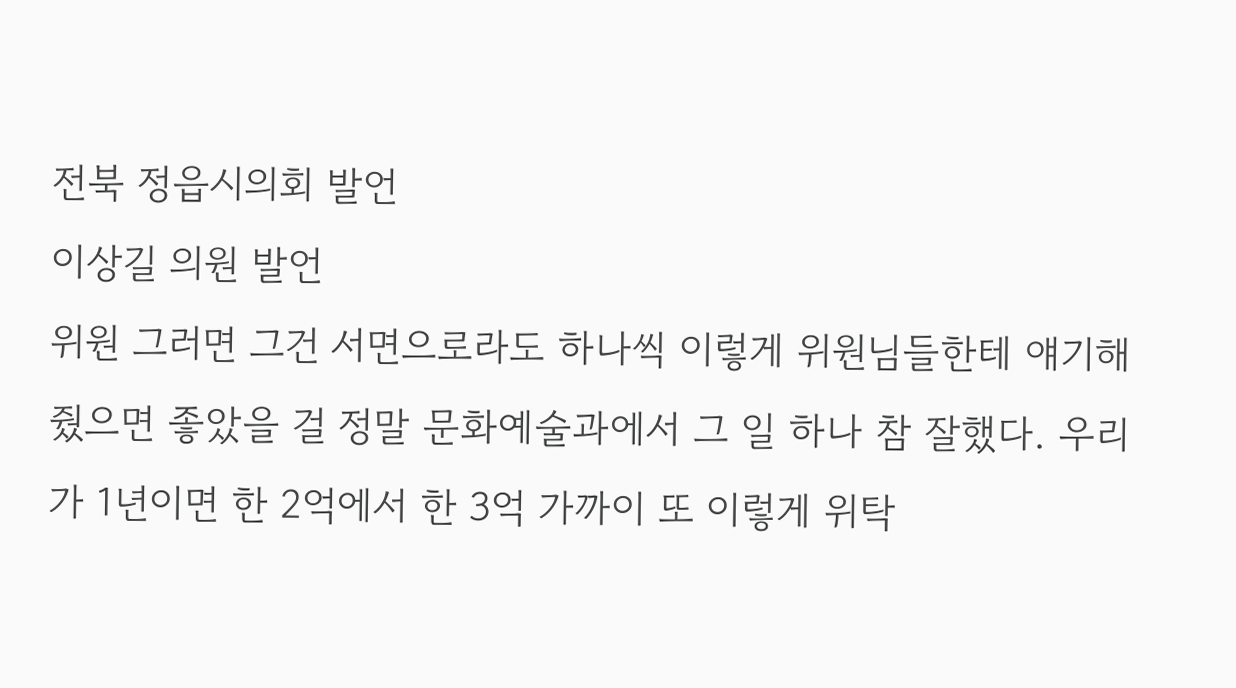전북 정읍시의회 발언
이상길 의원 발언
위원 그러면 그건 서면으로라도 하나씩 이렇게 위원님들한테 얘기해 줬으면 좋았을 걸 정말 문화예술과에서 그 일 하나 참 잘했다. 우리가 1년이면 한 2억에서 한 3억 가까이 또 이렇게 위탁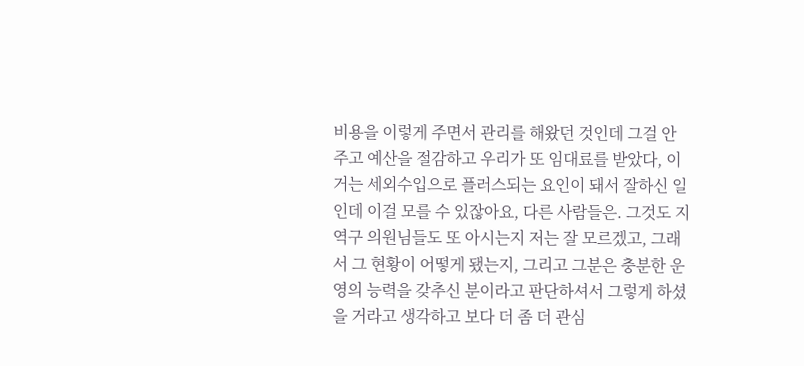비용을 이렇게 주면서 관리를 해왔던 것인데 그걸 안 주고 예산을 절감하고 우리가 또 임대료를 받았다, 이거는 세외수입으로 플러스되는 요인이 돼서 잘하신 일인데 이걸 모를 수 있잖아요, 다른 사람들은. 그것도 지역구 의원님들도 또 아시는지 저는 잘 모르겠고, 그래서 그 현황이 어떻게 됐는지, 그리고 그분은 충분한 운영의 능력을 갖추신 분이라고 판단하셔서 그렇게 하셨을 거라고 생각하고 보다 더 좀 더 관심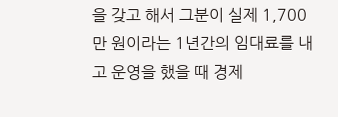을 갖고 해서 그분이 실제 1,700만 원이라는 1년간의 임대료를 내고 운영을 했을 때 경제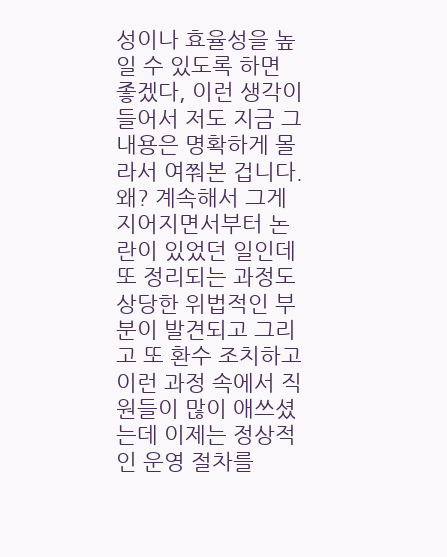성이나 효율성을 높일 수 있도록 하면 좋겠다, 이런 생각이 들어서 저도 지금 그 내용은 명확하게 몰라서 여쭤본 겁니다.
왜? 계속해서 그게 지어지면서부터 논란이 있었던 일인데 또 정리되는 과정도 상당한 위법적인 부분이 발견되고 그리고 또 환수 조치하고 이런 과정 속에서 직원들이 많이 애쓰셨는데 이제는 정상적인 운영 절차를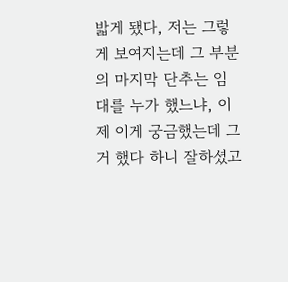밟게 됐다, 저는 그렇게 보여지는데 그 부분의 마지막 단추는 임대를 누가 했느냐, 이제 이게 궁금했는데 그거 했다 하니 잘하셨고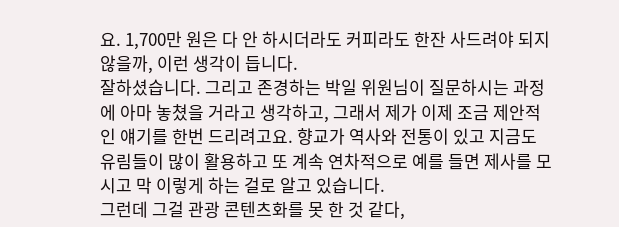요. 1,700만 원은 다 안 하시더라도 커피라도 한잔 사드려야 되지 않을까, 이런 생각이 듭니다.
잘하셨습니다. 그리고 존경하는 박일 위원님이 질문하시는 과정에 아마 놓쳤을 거라고 생각하고, 그래서 제가 이제 조금 제안적인 얘기를 한번 드리려고요. 향교가 역사와 전통이 있고 지금도 유림들이 많이 활용하고 또 계속 연차적으로 예를 들면 제사를 모시고 막 이렇게 하는 걸로 알고 있습니다.
그런데 그걸 관광 콘텐츠화를 못 한 것 같다,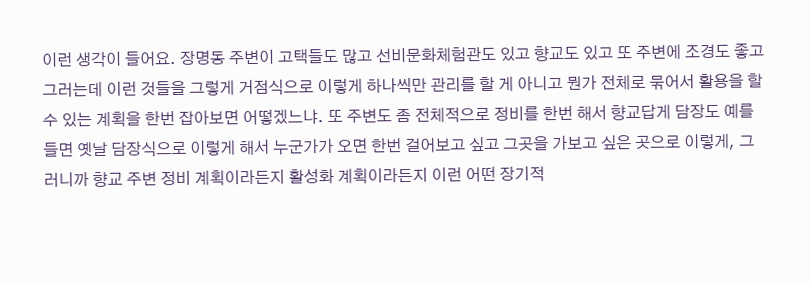이런 생각이 들어요. 장명동 주변이 고택들도 많고 선비문화체험관도 있고 향교도 있고 또 주변에 조경도 좋고 그러는데 이런 것들을 그렇게 거점식으로 이렇게 하나씩만 관리를 할 게 아니고 뭔가 전체로 묶어서 활용을 할 수 있는 계획을 한번 잡아보면 어떻겠느냐. 또 주변도 좀 전체적으로 정비를 한번 해서 향교답게 담장도 예를 들면 옛날 담장식으로 이렇게 해서 누군가가 오면 한번 걸어보고 싶고 그곳을 가보고 싶은 곳으로 이렇게, 그러니까 향교 주변 정비 계획이라든지 활성화 계획이라든지 이런 어떤 장기적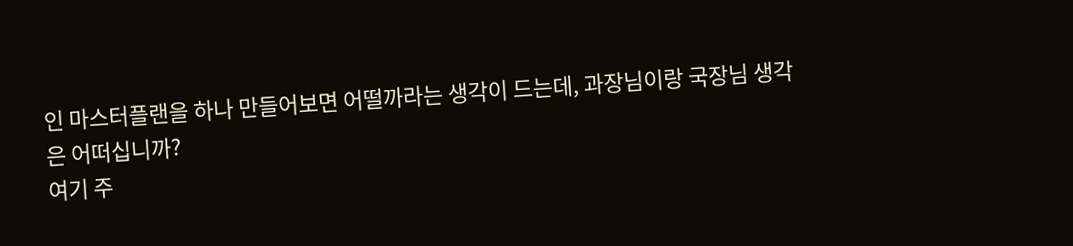인 마스터플랜을 하나 만들어보면 어떨까라는 생각이 드는데, 과장님이랑 국장님 생각은 어떠십니까?
여기 주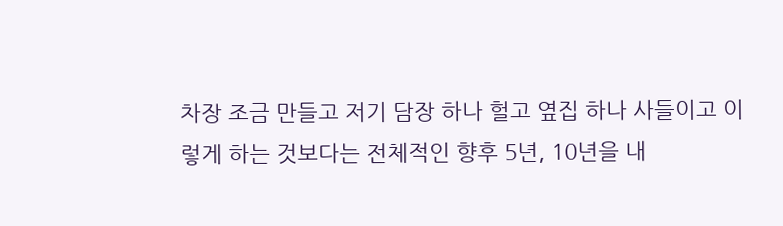차장 조금 만들고 저기 담장 하나 헐고 옆집 하나 사들이고 이렇게 하는 것보다는 전체적인 향후 5년, 10년을 내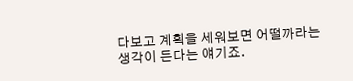다보고 계획을 세워보면 어떨까라는 생각이 든다는 얘기죠.